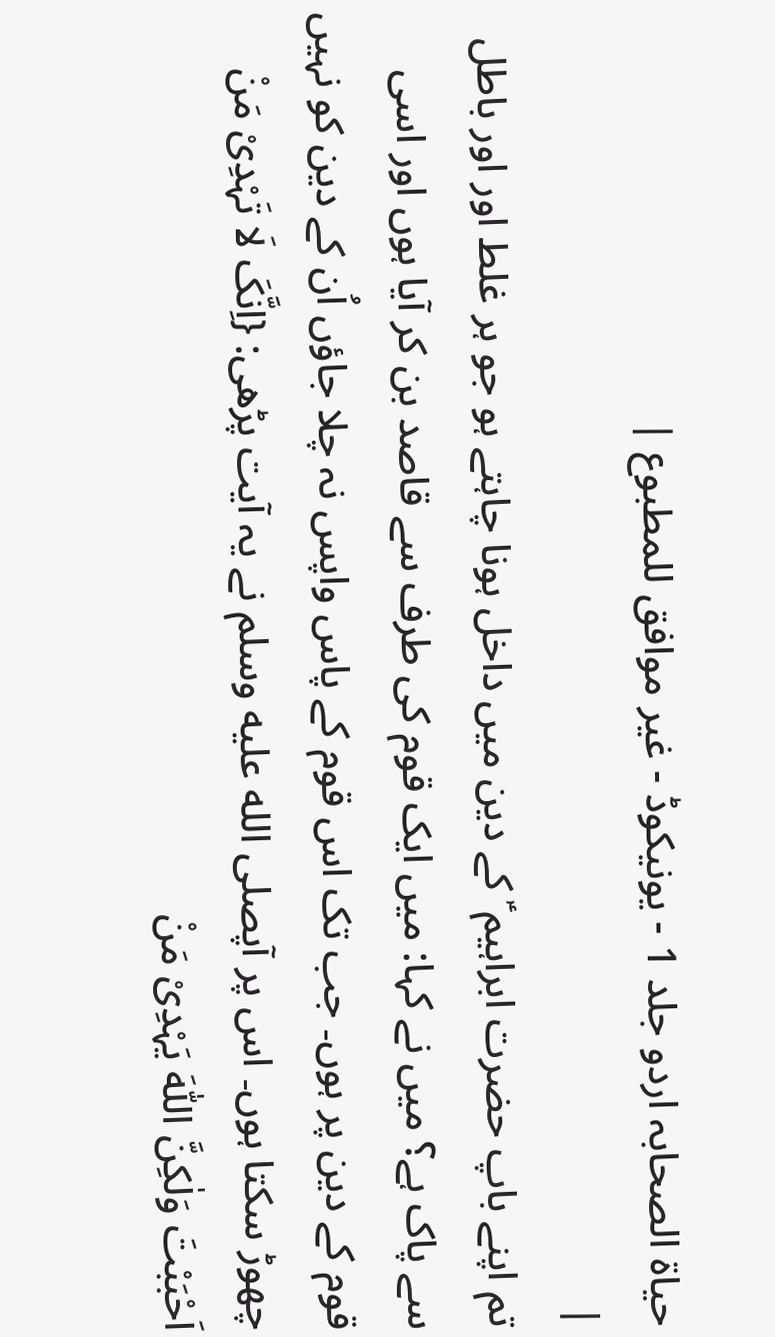حیاۃ الصحابہ اردو جلد 1 - یونیکوڈ - غیر موافق للمطبوع |
|
تم اپنے باپ حضرت ابراہیم ؑ کے دین میں داخل ہونا چاہتے ہو جو ہر غلط اور اور باطل سے پاک ہے؟ میں نے کہا: میں ایک قوم کی طرف سے قاصد بن کر آیا ہوں اور اسی قوم کے دین پر ہوں۔ جب تک اس قوم کے پاس واپس نہ چلا جاؤں اُن کے دین کو نہیں چھوڑ سکتا ہوں۔ اس پر آپصلى الله عليه وسلم نے یہ آیت پڑھی: {اِنَّکَ لَا تَہْدِیْ مَنْ اَحْبَبْتَ وَلٰکِنَّ اللّٰہَ یَہْدِیْ مَنْ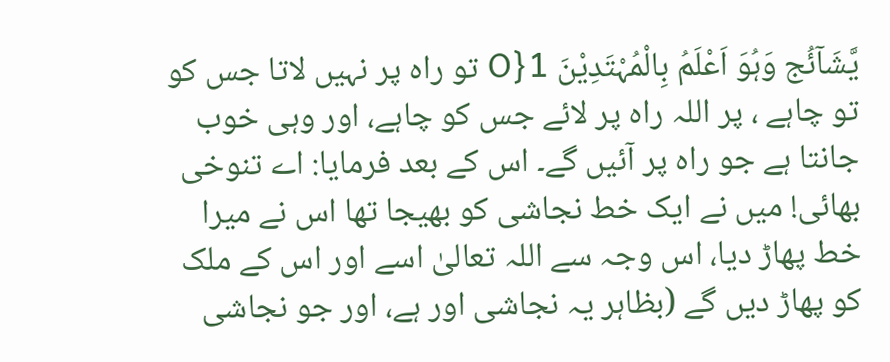یَّشَآئُج وَہُوَ اَعْلَمُ بِالْمُہْتَدِیْنَ O}1 تو راہ پر نہیں لاتا جس کو تو چاہے ، پر اللہ راہ پر لائے جس کو چاہے، اور وہی خوب جانتا ہے جو راہ پر آئیں گے۔ اس کے بعد فرمایا: اے تنوخی بھائی! میں نے ایک خط نجاشی کو بھیجا تھا اس نے میرا خط پھاڑ دیا، اس وجہ سے اللہ تعالیٰ اسے اور اس کے ملک کو پھاڑ دیں گے (بظاہر یہ نجاشی اور ہے، اور جو نجاشی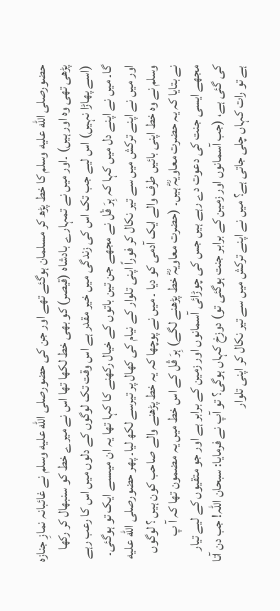حضورصلى الله عليه وسلم کا خط پڑھ کر مسلمان ہوگئے تھے اور جن کی حضورصلى الله عليه وسلم نے غائبانہ نمازِ جنازہ پڑھی تھی وہ اور ہیں) ۔اور میں نے تمہارے بادشاہ (قیصر) کو بھی خط لکھا تھا اس نے میرے خط کو سنبھال کر رکھا (اسے پھاڑا نہیں) اس لیے جب تک اس کی زندگی میں خیر مقدر ہے اس وقت تک لوگوں کے دلوں میں اس کا رعب رہے گا۔ میں نے اپنے دل میں کہا کہ ہِرَ قْل نے مجھے جن تین باتوں کے خیال رکھنے کا کہا تھا یہ ان میںسے ایک تو ہوگئی۔ اور میں نے اپنے ترکش میں سے تیر نکال کر فوراً اپنی تلوار کے نیام کی کھال پر تیرسے لکھ لیا۔ پھر حضورصلى الله عليه وسلم نے وہ خط اپنی بائیں طرف والے ایک آدمی کو دیا ۔ میں نے پوچھا کہ یہ خط پڑھنے والے صاحب کون ہیں ؟ لوگوں نے بتایا کہ یہ حضرت معاویہؓ ہیں۔ (حضرت معاویہؓ خط پڑھنے لگے) ہِرَ قْل کے اس خط میں یہ مضمون تھا کہ آ پ مجھے ایسی جنت کی دعوت دے رہے ہیں جس کی چوڑائی آسمانوں اور زمین کے برابر ہے اور جو متقیوں کے لیے تیار کی گئی ہے، (جب آسمانوں اور زمین کے برابر جنت ہوگئی تو) دوزخ کہاں ہوگی؟ تو آپ نے فرمایا: سبحان اللہ! جب دن آتا ہے تو رات کہاں چلی جاتی ہے؟ میں نے اپنے ترکش میں سے تیر نکال کر اپنی تلوار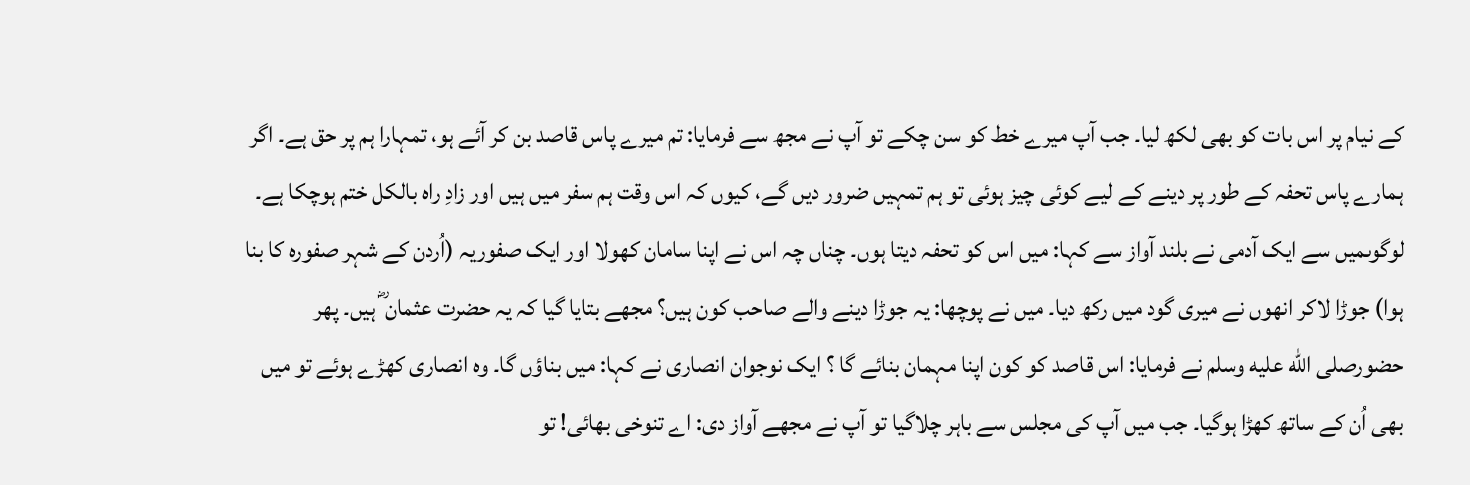کے نیام پر اس بات کو بھی لکھ لیا۔ جب آپ میرے خط کو سن چکے تو آپ نے مجھ سے فرمایا: تم میرے پاس قاصد بن کر آئے ہو، تمہارا ہم پر حق ہے۔ اگر ہمارے پاس تحفہ کے طور پر دینے کے لیے کوئی چیز ہوئی تو ہم تمہیں ضرور دیں گے، کیوں کہ اس وقت ہم سفر میں ہیں اور زادِ راہ بالکل ختم ہوچکا ہے۔ لوگوںمیں سے ایک آدمی نے بلند آواز سے کہا: میں اس کو تحفہ دیتا ہوں۔ چناں چہ اس نے اپنا سامان کھولا اور ایک صفوریہ (اُردن کے شہر صفورہ کا بنا ہوا) جوڑا لاکر انھوں نے میری گود میں رکھ دیا۔ میں نے پوچھا: یہ جوڑا دینے والے صاحب کون ہیں؟ مجھے بتایا گیا کہ یہ حضرت عثمان ؓ ہیں۔ پھر حضورصلى الله عليه وسلم نے فرمایا: اس قاصد کو کون اپنا مہمان بنائے گا ؟ ایک نوجوان انصاری نے کہا: میں بناؤں گا۔ وہ انصاری کھڑے ہوئے تو میں بھی اُن کے ساتھ کھڑا ہوگیا۔ جب میں آپ کی مجلس سے باہر چلاگیا تو آپ نے مجھے آواز دی: اے تنوخی بھائی! تو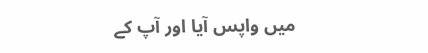میں واپس آیا اور آپ کے